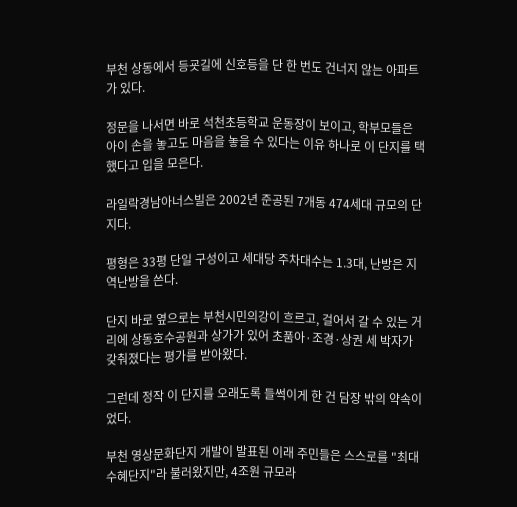부천 상동에서 등굣길에 신호등을 단 한 번도 건너지 않는 아파트가 있다.

정문을 나서면 바로 석천초등학교 운동장이 보이고, 학부모들은 아이 손을 놓고도 마음을 놓을 수 있다는 이유 하나로 이 단지를 택했다고 입을 모은다.

라일락경남아너스빌은 2002년 준공된 7개동 474세대 규모의 단지다.

평형은 33평 단일 구성이고 세대당 주차대수는 1.3대, 난방은 지역난방을 쓴다.

단지 바로 옆으로는 부천시민의강이 흐르고, 걸어서 갈 수 있는 거리에 상동호수공원과 상가가 있어 초품아·조경·상권 세 박자가 갖춰졌다는 평가를 받아왔다.

그런데 정작 이 단지를 오래도록 들썩이게 한 건 담장 밖의 약속이었다.

부천 영상문화단지 개발이 발표된 이래 주민들은 스스로를 "최대 수혜단지"라 불러왔지만, 4조원 규모라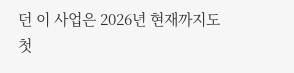던 이 사업은 2026년 현재까지도 첫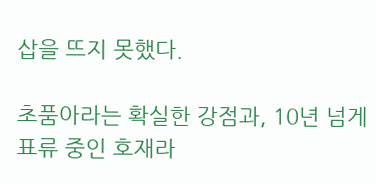삽을 뜨지 못했다.

초품아라는 확실한 강점과, 10년 넘게 표류 중인 호재라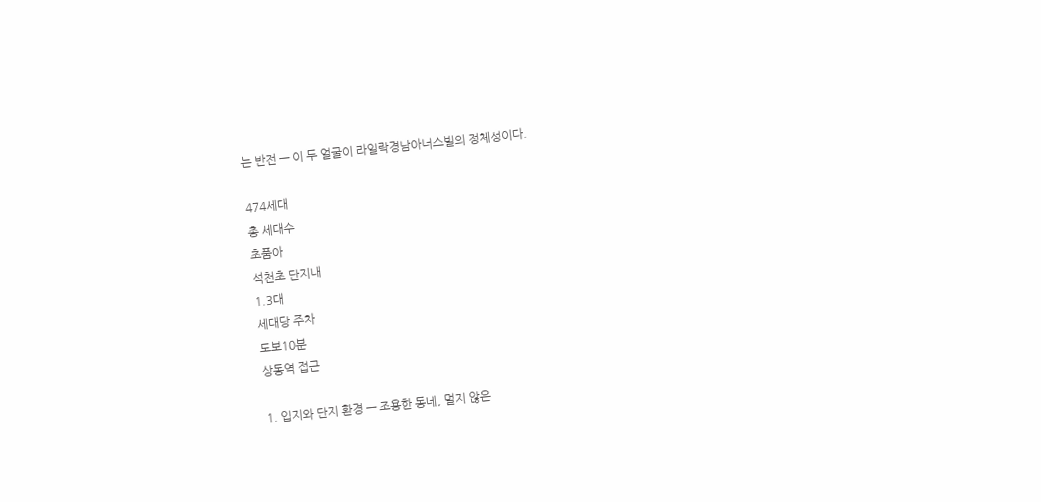는 반전 — 이 두 얼굴이 라일락경남아너스빌의 정체성이다.

474세대
총 세대수
초품아
석천초 단지내
1.3대
세대당 주차
도보10분
상동역 접근

1. 입지와 단지 환경 — 조용한 동네, 멀지 않은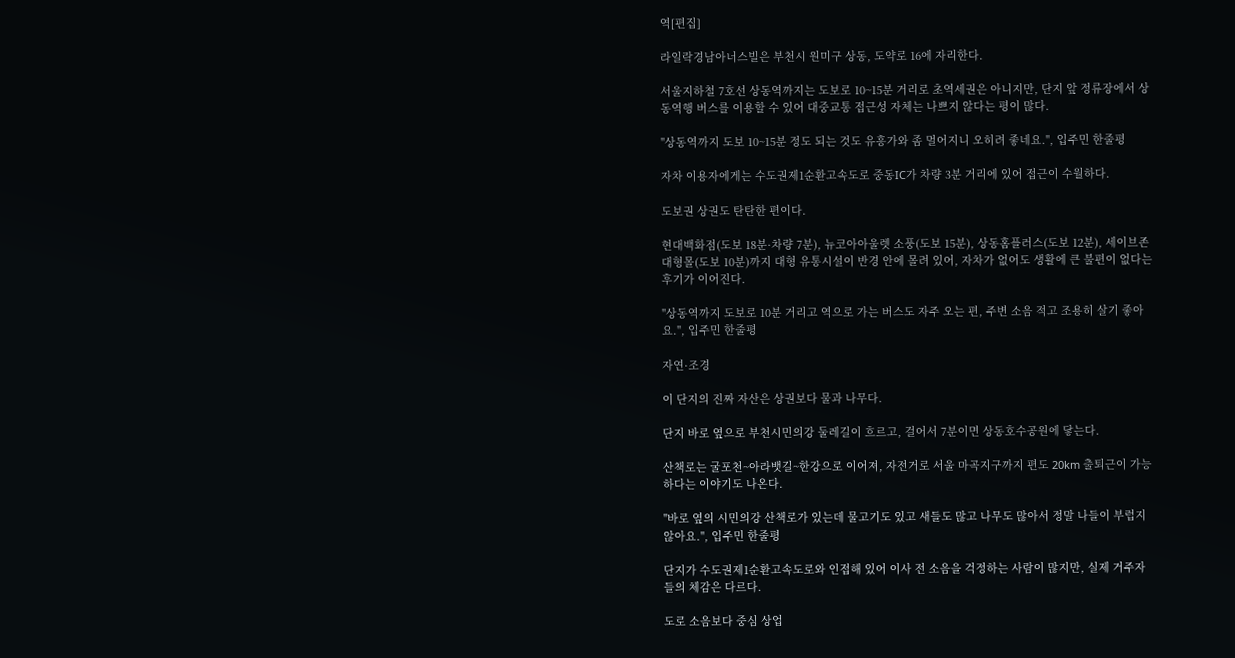역[편집]

라일락경남아너스빌은 부천시 원미구 상동, 도약로 16에 자리한다.

서울지하철 7호선 상동역까지는 도보로 10~15분 거리로 초역세권은 아니지만, 단지 앞 정류장에서 상동역행 버스를 이용할 수 있어 대중교통 접근성 자체는 나쁘지 않다는 평이 많다.

"상동역까지 도보 10~15분 정도 되는 것도 유흥가와 좀 멀어지니 오히려 좋네요.", 입주민 한줄평

자차 이용자에게는 수도권제1순환고속도로 중동IC가 차량 3분 거리에 있어 접근이 수월하다.

도보권 상권도 탄탄한 편이다.

현대백화점(도보 18분·차량 7분), 뉴코아아울렛 소풍(도보 15분), 상동홈플러스(도보 12분), 세이브존 대형몰(도보 10분)까지 대형 유통시설이 반경 안에 몰려 있어, 자차가 없어도 생활에 큰 불편이 없다는 후기가 이어진다.

"상동역까지 도보로 10분 거리고 역으로 가는 버스도 자주 오는 편, 주변 소음 적고 조용히 살기 좋아요.", 입주민 한줄평

자연·조경

이 단지의 진짜 자산은 상권보다 물과 나무다.

단지 바로 옆으로 부천시민의강 둘레길이 흐르고, 걸어서 7분이면 상동호수공원에 닿는다.

산책로는 굴포천~아라뱃길~한강으로 이어져, 자전거로 서울 마곡지구까지 편도 20km 출퇴근이 가능하다는 이야기도 나온다.

"바로 옆의 시민의강 산책로가 있는데 물고기도 있고 새들도 많고 나무도 많아서 정말 나들이 부럽지 않아요.", 입주민 한줄평

단지가 수도권제1순환고속도로와 인접해 있어 이사 전 소음을 걱정하는 사람이 많지만, 실제 거주자들의 체감은 다르다.

도로 소음보다 중심 상업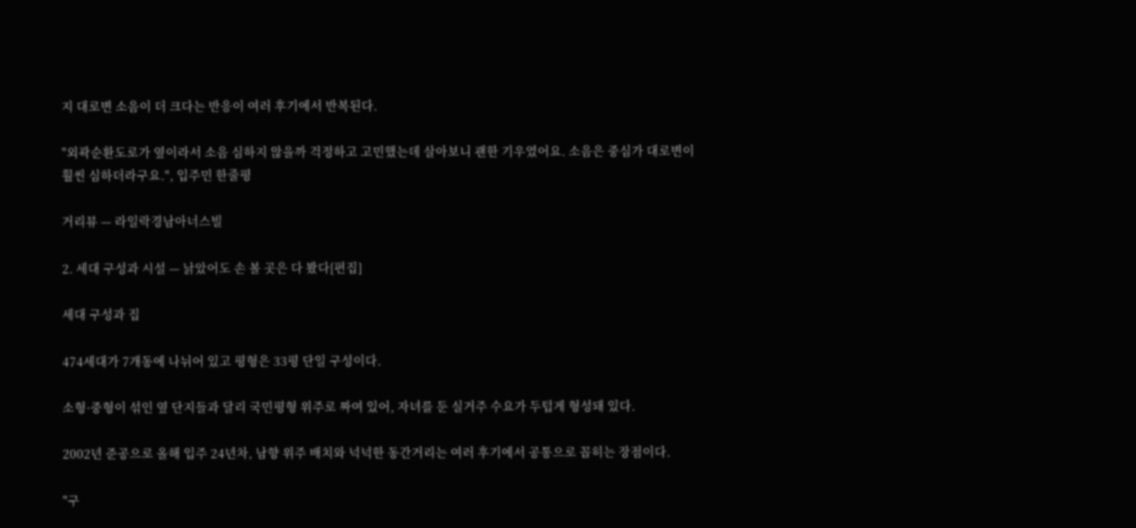지 대로변 소음이 더 크다는 반응이 여러 후기에서 반복된다.

"외곽순환도로가 옆이라서 소음 심하지 않을까 걱정하고 고민했는데 살아보니 괜한 기우였어요. 소음은 중심가 대로변이 훨씬 심하더라구요.", 입주민 한줄평

거리뷰 — 라일락경남아너스빌

2. 세대 구성과 시설 — 낡았어도 손 볼 곳은 다 봤다[편집]

세대 구성과 집

474세대가 7개동에 나뉘어 있고 평형은 33평 단일 구성이다.

소형·중형이 섞인 옆 단지들과 달리 국민평형 위주로 짜여 있어, 자녀를 둔 실거주 수요가 두텁게 형성돼 있다.

2002년 준공으로 올해 입주 24년차, 남향 위주 배치와 넉넉한 동간거리는 여러 후기에서 공통으로 꼽히는 장점이다.

"구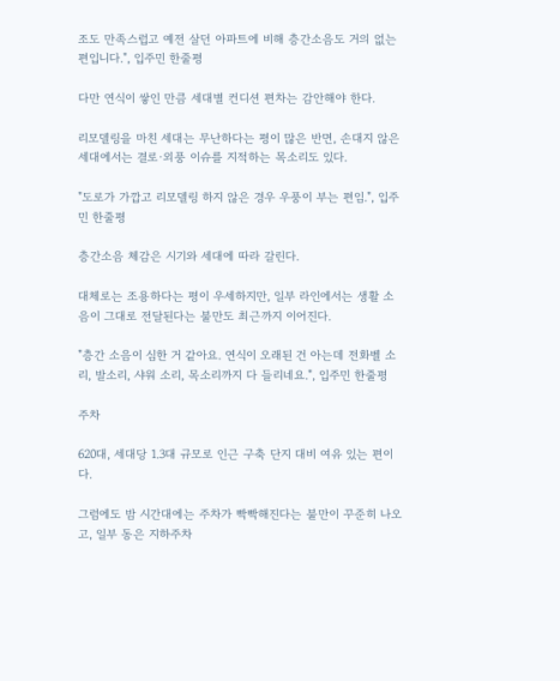조도 만족스럽고 예전 살던 아파트에 비해 층간소음도 거의 없는 편입니다.", 입주민 한줄평

다만 연식이 쌓인 만큼 세대별 컨디션 편차는 감안해야 한다.

리모델링을 마친 세대는 무난하다는 평이 많은 반면, 손대지 않은 세대에서는 결로·외풍 이슈를 지적하는 목소리도 있다.

"도로가 가깝고 리모델링 하지 않은 경우 우풍이 부는 편임.", 입주민 한줄평

층간소음 체감은 시기와 세대에 따라 갈린다.

대체로는 조용하다는 평이 우세하지만, 일부 라인에서는 생활 소음이 그대로 전달된다는 불만도 최근까지 이어진다.

"층간 소음이 심한 거 같아요. 연식이 오래된 건 아는데 전화벨 소리, 발소리, 샤워 소리, 목소리까지 다 들리네요.", 입주민 한줄평

주차

620대, 세대당 1.3대 규모로 인근 구축 단지 대비 여유 있는 편이다.

그럼에도 밤 시간대에는 주차가 빡빡해진다는 불만이 꾸준히 나오고, 일부 동은 지하주차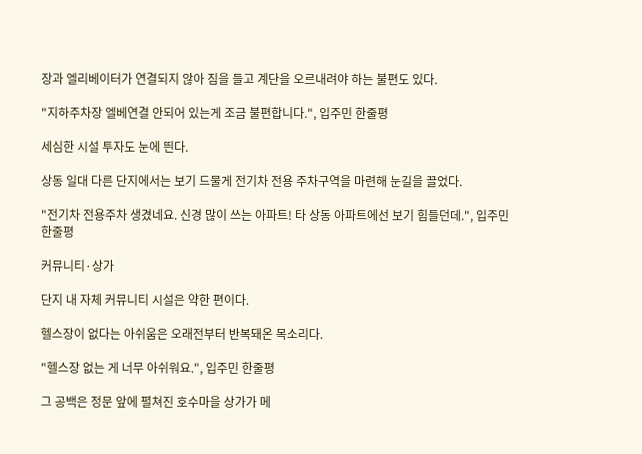장과 엘리베이터가 연결되지 않아 짐을 들고 계단을 오르내려야 하는 불편도 있다.

"지하주차장 엘베연결 안되어 있는게 조금 불편합니다.", 입주민 한줄평

세심한 시설 투자도 눈에 띈다.

상동 일대 다른 단지에서는 보기 드물게 전기차 전용 주차구역을 마련해 눈길을 끌었다.

"전기차 전용주차 생겼네요. 신경 많이 쓰는 아파트! 타 상동 아파트에선 보기 힘들던데.", 입주민 한줄평

커뮤니티·상가

단지 내 자체 커뮤니티 시설은 약한 편이다.

헬스장이 없다는 아쉬움은 오래전부터 반복돼온 목소리다.

"헬스장 없는 게 너무 아쉬워요.", 입주민 한줄평

그 공백은 정문 앞에 펼쳐진 호수마을 상가가 메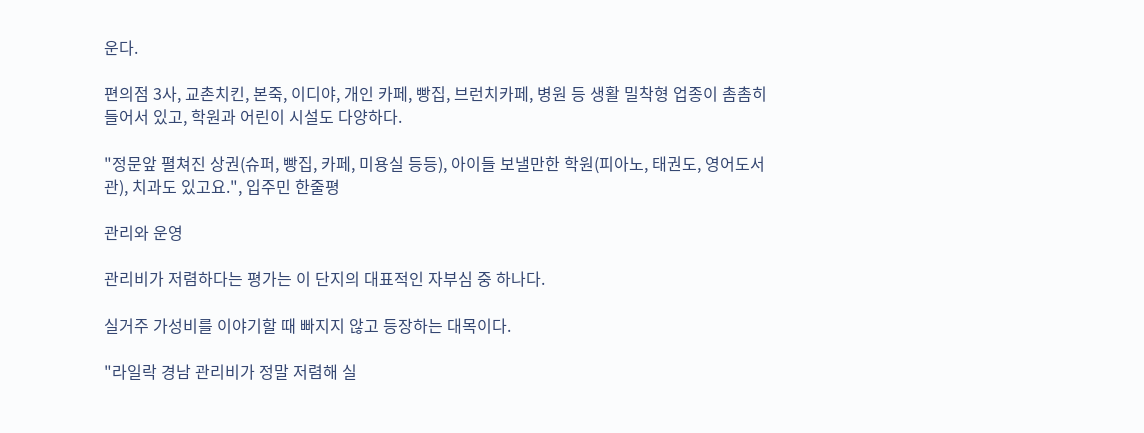운다.

편의점 3사, 교촌치킨, 본죽, 이디야, 개인 카페, 빵집, 브런치카페, 병원 등 생활 밀착형 업종이 촘촘히 들어서 있고, 학원과 어린이 시설도 다양하다.

"정문앞 펼쳐진 상권(슈퍼, 빵집, 카페, 미용실 등등), 아이들 보낼만한 학원(피아노, 태권도, 영어도서관), 치과도 있고요.", 입주민 한줄평

관리와 운영

관리비가 저렴하다는 평가는 이 단지의 대표적인 자부심 중 하나다.

실거주 가성비를 이야기할 때 빠지지 않고 등장하는 대목이다.

"라일락 경남 관리비가 정말 저렴해 실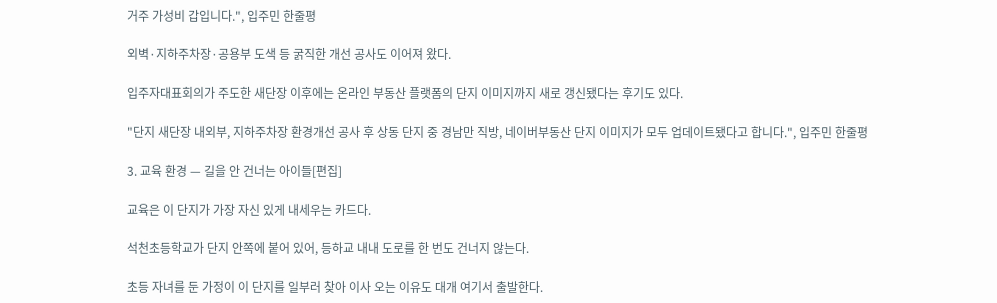거주 가성비 갑입니다.", 입주민 한줄평

외벽·지하주차장·공용부 도색 등 굵직한 개선 공사도 이어져 왔다.

입주자대표회의가 주도한 새단장 이후에는 온라인 부동산 플랫폼의 단지 이미지까지 새로 갱신됐다는 후기도 있다.

"단지 새단장 내외부, 지하주차장 환경개선 공사 후 상동 단지 중 경남만 직방, 네이버부동산 단지 이미지가 모두 업데이트됐다고 합니다.", 입주민 한줄평

3. 교육 환경 — 길을 안 건너는 아이들[편집]

교육은 이 단지가 가장 자신 있게 내세우는 카드다.

석천초등학교가 단지 안쪽에 붙어 있어, 등하교 내내 도로를 한 번도 건너지 않는다.

초등 자녀를 둔 가정이 이 단지를 일부러 찾아 이사 오는 이유도 대개 여기서 출발한다.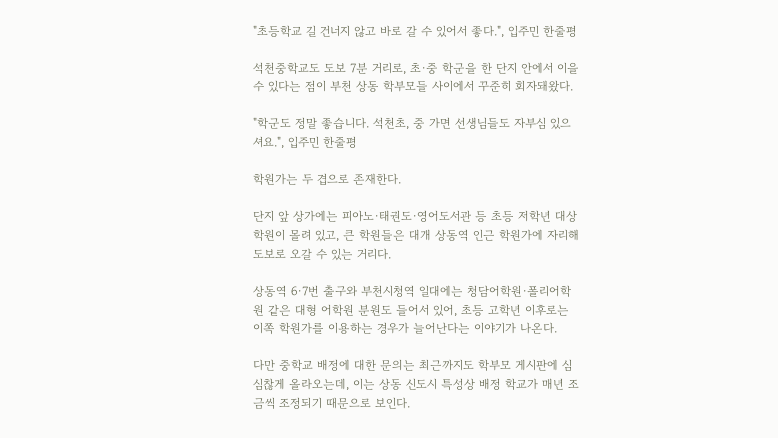"초등학교 길 건너지 않고 바로 갈 수 있어서 좋다.", 입주민 한줄평

석천중학교도 도보 7분 거리로, 초·중 학군을 한 단지 안에서 이을 수 있다는 점이 부천 상동 학부모들 사이에서 꾸준히 회자돼왔다.

"학군도 정말 좋습니다. 석천초, 중 가면 선생님들도 자부심 있으셔요.", 입주민 한줄평

학원가는 두 겹으로 존재한다.

단지 앞 상가에는 피아노·태권도·영어도서관 등 초등 저학년 대상 학원이 몰려 있고, 큰 학원들은 대개 상동역 인근 학원가에 자리해 도보로 오갈 수 있는 거리다.

상동역 6·7번 출구와 부천시청역 일대에는 청담어학원·폴리어학원 같은 대형 어학원 분원도 들어서 있어, 초등 고학년 이후로는 이쪽 학원가를 이용하는 경우가 늘어난다는 이야기가 나온다.

다만 중학교 배정에 대한 문의는 최근까지도 학부모 게시판에 심심찮게 올라오는데, 이는 상동 신도시 특성상 배정 학교가 매년 조금씩 조정되기 때문으로 보인다.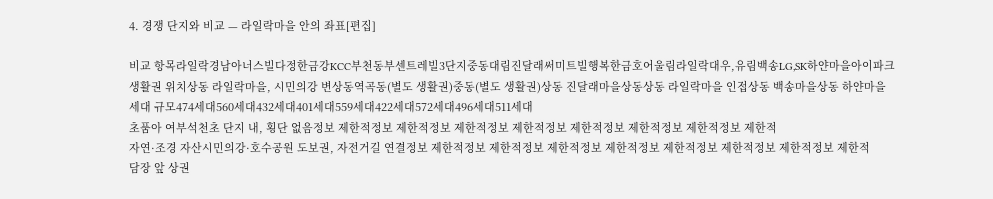4. 경쟁 단지와 비교 — 라일락마을 안의 좌표[편집]

비교 항목라일락경남아너스빌다정한금강KCC부천동부센트레빌3단지중동대림진달래써미트빌행복한금호어울림라일락대우,유림백송LG,SK하얀마을아이파크
생활권 위치상동 라일락마을, 시민의강 변상동역곡동(별도 생활권)중동(별도 생활권)상동 진달래마을상동상동 라일락마을 인접상동 백송마을상동 하얀마을
세대 규모474세대560세대432세대401세대559세대422세대572세대496세대511세대
초품아 여부석천초 단지 내, 횡단 없음정보 제한적정보 제한적정보 제한적정보 제한적정보 제한적정보 제한적정보 제한적정보 제한적
자연·조경 자산시민의강·호수공원 도보권, 자전거길 연결정보 제한적정보 제한적정보 제한적정보 제한적정보 제한적정보 제한적정보 제한적정보 제한적
담장 앞 상권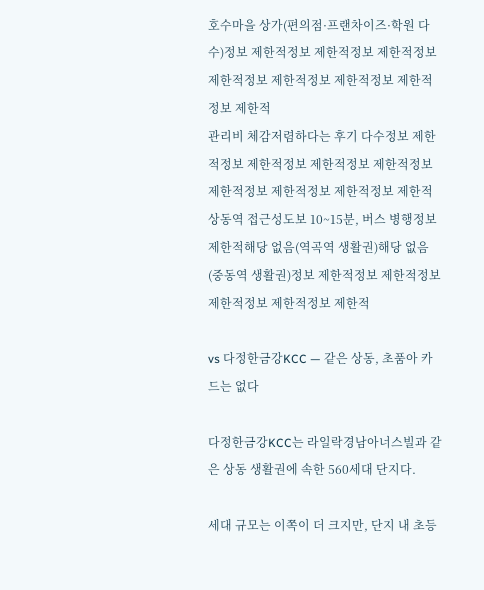호수마을 상가(편의점·프랜차이즈·학원 다수)정보 제한적정보 제한적정보 제한적정보 제한적정보 제한적정보 제한적정보 제한적정보 제한적
관리비 체감저렴하다는 후기 다수정보 제한적정보 제한적정보 제한적정보 제한적정보 제한적정보 제한적정보 제한적정보 제한적
상동역 접근성도보 10~15분, 버스 병행정보 제한적해당 없음(역곡역 생활권)해당 없음(중동역 생활권)정보 제한적정보 제한적정보 제한적정보 제한적정보 제한적

vs 다정한금강KCC — 같은 상동, 초품아 카드는 없다

다정한금강KCC는 라일락경남아너스빌과 같은 상동 생활권에 속한 560세대 단지다.

세대 규모는 이쪽이 더 크지만, 단지 내 초등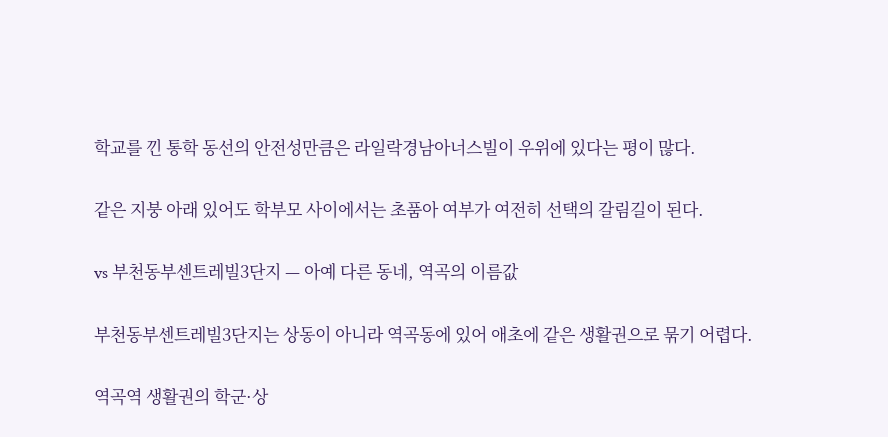학교를 낀 통학 동선의 안전성만큼은 라일락경남아너스빌이 우위에 있다는 평이 많다.

같은 지붕 아래 있어도 학부모 사이에서는 초품아 여부가 여전히 선택의 갈림길이 된다.

vs 부천동부센트레빌3단지 — 아예 다른 동네, 역곡의 이름값

부천동부센트레빌3단지는 상동이 아니라 역곡동에 있어 애초에 같은 생활권으로 묶기 어렵다.

역곡역 생활권의 학군·상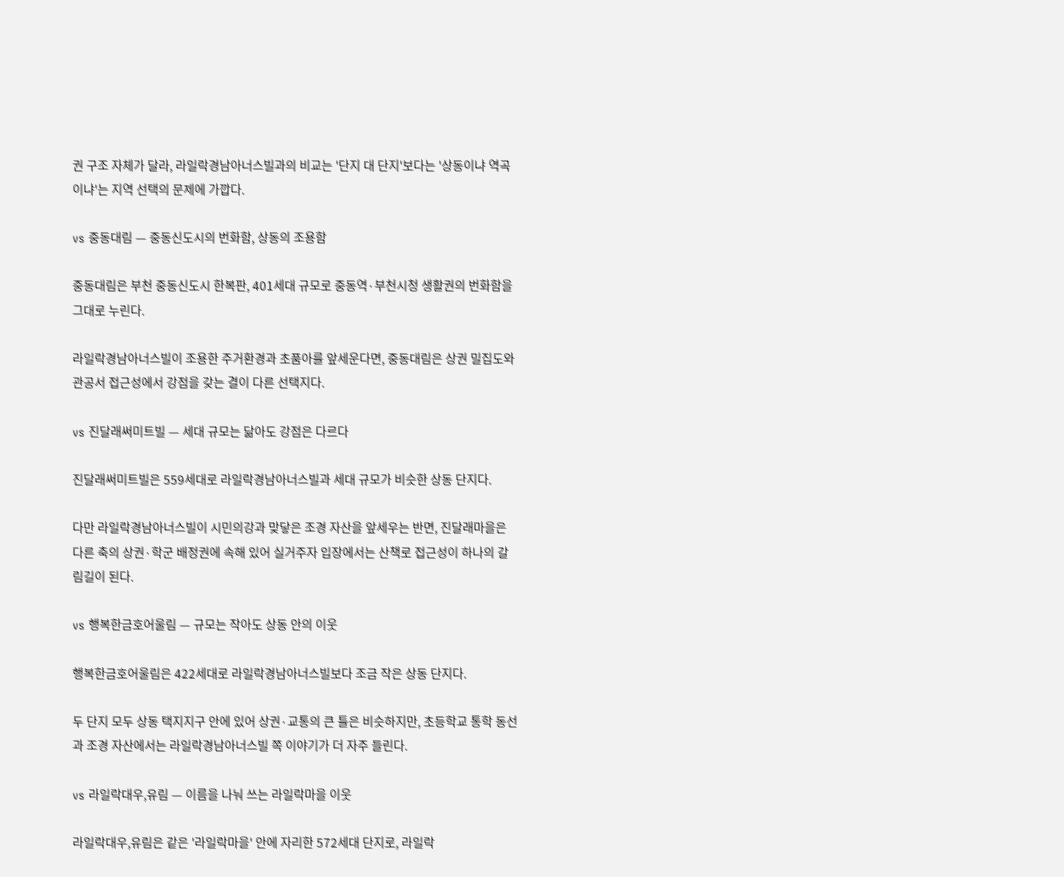권 구조 자체가 달라, 라일락경남아너스빌과의 비교는 '단지 대 단지'보다는 '상동이냐 역곡이냐'는 지역 선택의 문제에 가깝다.

vs 중동대림 — 중동신도시의 번화함, 상동의 조용함

중동대림은 부천 중동신도시 한복판, 401세대 규모로 중동역·부천시청 생활권의 번화함을 그대로 누린다.

라일락경남아너스빌이 조용한 주거환경과 초품아를 앞세운다면, 중동대림은 상권 밀집도와 관공서 접근성에서 강점을 갖는 결이 다른 선택지다.

vs 진달래써미트빌 — 세대 규모는 닮아도 강점은 다르다

진달래써미트빌은 559세대로 라일락경남아너스빌과 세대 규모가 비슷한 상동 단지다.

다만 라일락경남아너스빌이 시민의강과 맞닿은 조경 자산을 앞세우는 반면, 진달래마을은 다른 축의 상권·학군 배정권에 속해 있어 실거주자 입장에서는 산책로 접근성이 하나의 갈림길이 된다.

vs 행복한금호어울림 — 규모는 작아도 상동 안의 이웃

행복한금호어울림은 422세대로 라일락경남아너스빌보다 조금 작은 상동 단지다.

두 단지 모두 상동 택지지구 안에 있어 상권·교통의 큰 틀은 비슷하지만, 초등학교 통학 동선과 조경 자산에서는 라일락경남아너스빌 쪽 이야기가 더 자주 들린다.

vs 라일락대우,유림 — 이름을 나눠 쓰는 라일락마을 이웃

라일락대우,유림은 같은 '라일락마을' 안에 자리한 572세대 단지로, 라일락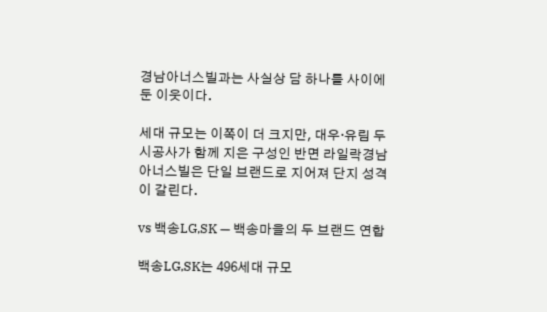경남아너스빌과는 사실상 담 하나를 사이에 둔 이웃이다.

세대 규모는 이쪽이 더 크지만, 대우·유림 두 시공사가 함께 지은 구성인 반면 라일락경남아너스빌은 단일 브랜드로 지어져 단지 성격이 갈린다.

vs 백송LG,SK — 백송마을의 두 브랜드 연합

백송LG,SK는 496세대 규모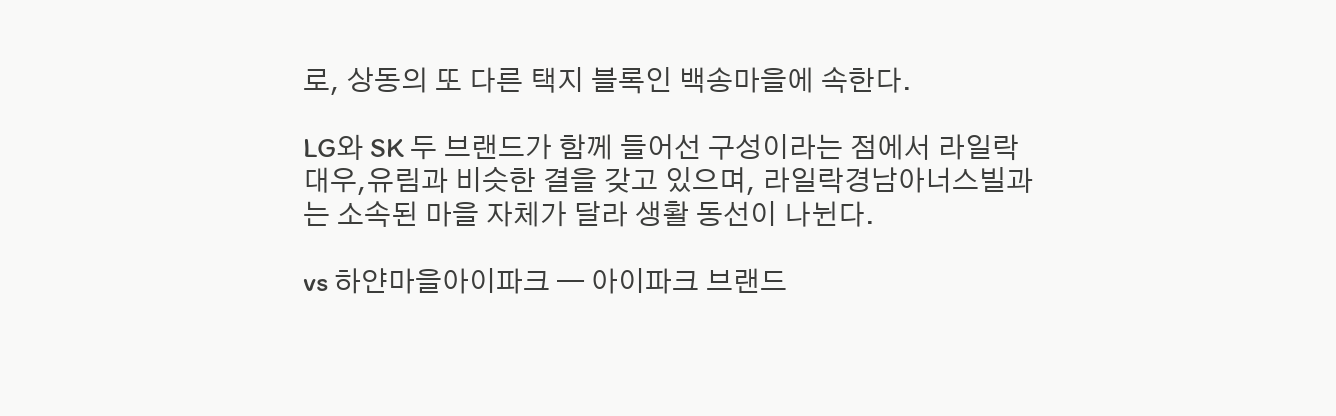로, 상동의 또 다른 택지 블록인 백송마을에 속한다.

LG와 SK 두 브랜드가 함께 들어선 구성이라는 점에서 라일락대우,유림과 비슷한 결을 갖고 있으며, 라일락경남아너스빌과는 소속된 마을 자체가 달라 생활 동선이 나뉜다.

vs 하얀마을아이파크 — 아이파크 브랜드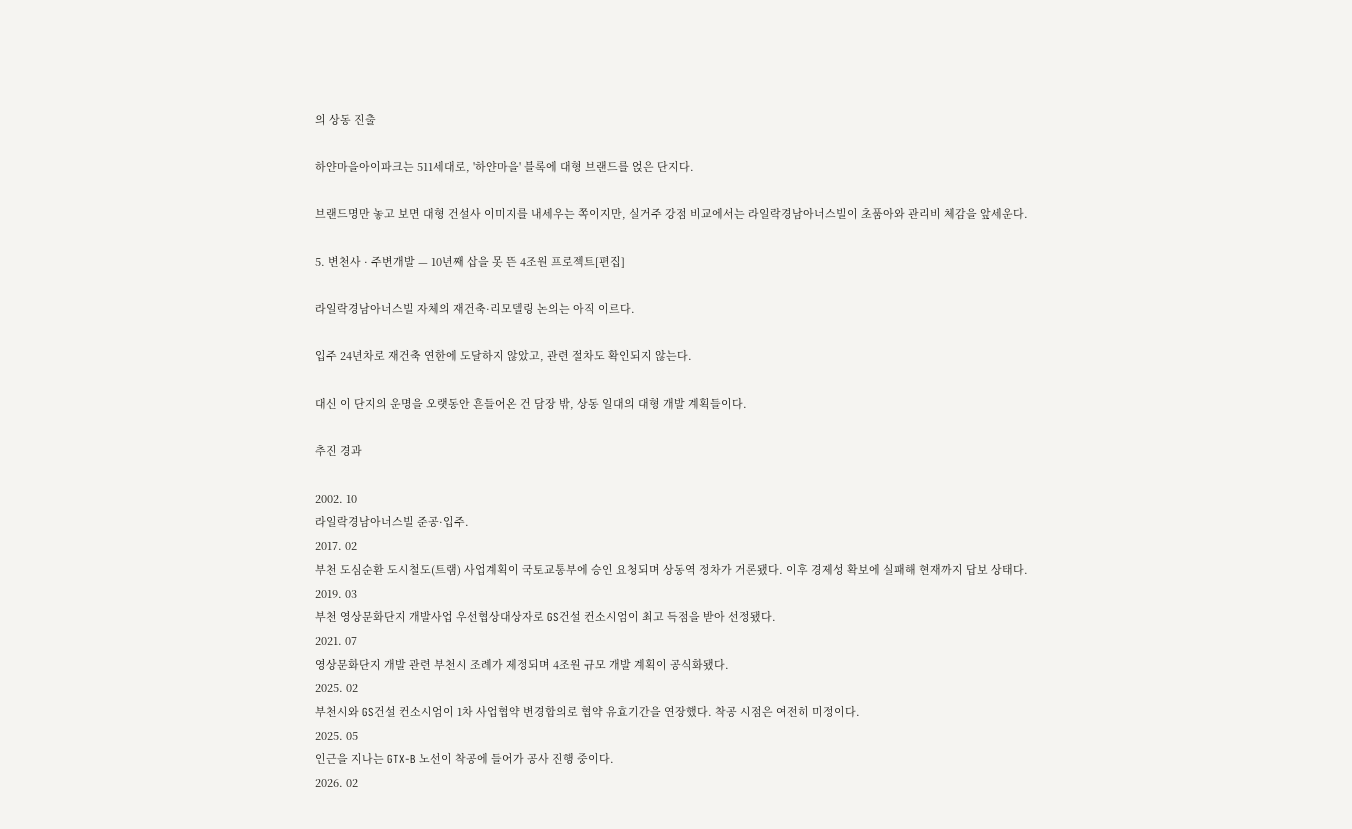의 상동 진출

하얀마을아이파크는 511세대로, '하얀마을' 블록에 대형 브랜드를 얹은 단지다.

브랜드명만 놓고 보면 대형 건설사 이미지를 내세우는 쪽이지만, 실거주 강점 비교에서는 라일락경남아너스빌이 초품아와 관리비 체감을 앞세운다.

5. 변천사 · 주변개발 — 10년째 삽을 못 뜬 4조원 프로젝트[편집]

라일락경남아너스빌 자체의 재건축·리모델링 논의는 아직 이르다.

입주 24년차로 재건축 연한에 도달하지 않았고, 관련 절차도 확인되지 않는다.

대신 이 단지의 운명을 오랫동안 흔들어온 건 담장 밖, 상동 일대의 대형 개발 계획들이다.

추진 경과

2002. 10
라일락경남아너스빌 준공·입주.
2017. 02
부천 도심순환 도시철도(트램) 사업계획이 국토교통부에 승인 요청되며 상동역 정차가 거론됐다. 이후 경제성 확보에 실패해 현재까지 답보 상태다.
2019. 03
부천 영상문화단지 개발사업 우선협상대상자로 GS건설 컨소시엄이 최고 득점을 받아 선정됐다.
2021. 07
영상문화단지 개발 관련 부천시 조례가 제정되며 4조원 규모 개발 계획이 공식화됐다.
2025. 02
부천시와 GS건설 컨소시엄이 1차 사업협약 변경합의로 협약 유효기간을 연장했다. 착공 시점은 여전히 미정이다.
2025. 05
인근을 지나는 GTX-B 노선이 착공에 들어가 공사 진행 중이다.
2026. 02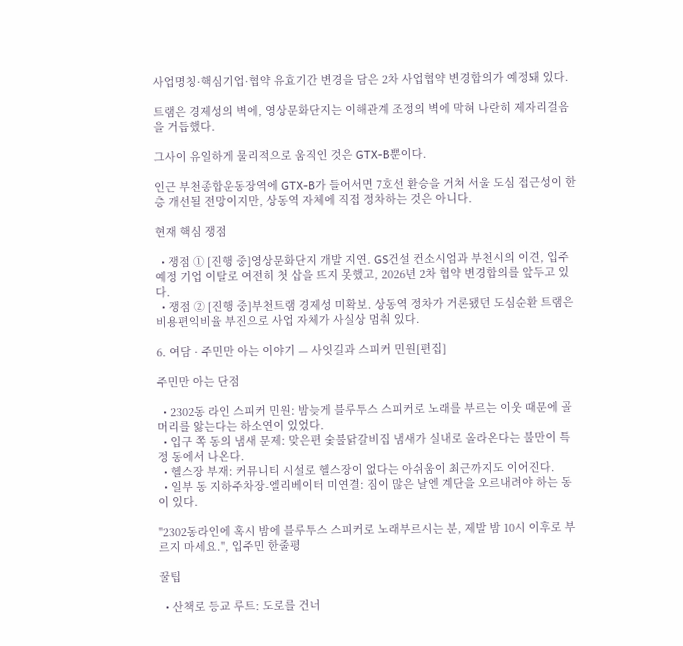사업명칭·핵심기업·협약 유효기간 변경을 담은 2차 사업협약 변경합의가 예정돼 있다.

트램은 경제성의 벽에, 영상문화단지는 이해관계 조정의 벽에 막혀 나란히 제자리걸음을 거듭했다.

그사이 유일하게 물리적으로 움직인 것은 GTX-B뿐이다.

인근 부천종합운동장역에 GTX-B가 들어서면 7호선 환승을 거쳐 서울 도심 접근성이 한층 개선될 전망이지만, 상동역 자체에 직접 정차하는 것은 아니다.

현재 핵심 쟁점

  • 쟁점 ① [진행 중]영상문화단지 개발 지연. GS건설 컨소시엄과 부천시의 이견, 입주 예정 기업 이탈로 여전히 첫 삽을 뜨지 못했고, 2026년 2차 협약 변경합의를 앞두고 있다.
  • 쟁점 ② [진행 중]부천트램 경제성 미확보. 상동역 정차가 거론됐던 도심순환 트램은 비용편익비율 부진으로 사업 자체가 사실상 멈춰 있다.

6. 여담 · 주민만 아는 이야기 — 사잇길과 스피커 민원[편집]

주민만 아는 단점

  • 2302동 라인 스피커 민원: 밤늦게 블루투스 스피커로 노래를 부르는 이웃 때문에 골머리를 앓는다는 하소연이 있었다.
  • 입구 쪽 동의 냄새 문제: 맞은편 숯불닭갈비집 냄새가 실내로 올라온다는 불만이 특정 동에서 나온다.
  • 헬스장 부재: 커뮤니티 시설로 헬스장이 없다는 아쉬움이 최근까지도 이어진다.
  • 일부 동 지하주차장-엘리베이터 미연결: 짐이 많은 날엔 계단을 오르내려야 하는 동이 있다.

"2302동라인에 혹시 밤에 블루투스 스피커로 노래부르시는 분, 제발 밤 10시 이후로 부르지 마세요.", 입주민 한줄평

꿀팁

  • 산책로 등교 루트: 도로를 건너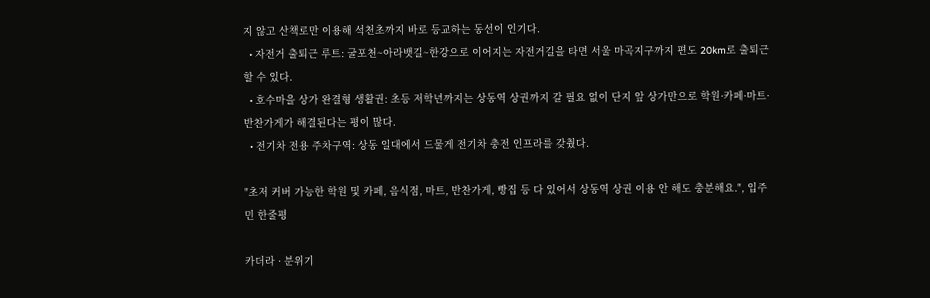지 않고 산책로만 이용해 석천초까지 바로 등교하는 동선이 인기다.
  • 자전거 출퇴근 루트: 굴포천~아라뱃길~한강으로 이어지는 자전거길을 타면 서울 마곡지구까지 편도 20km로 출퇴근할 수 있다.
  • 호수마을 상가 완결형 생활권: 초등 저학년까지는 상동역 상권까지 갈 필요 없이 단지 앞 상가만으로 학원·카페·마트·반찬가게가 해결된다는 평이 많다.
  • 전기차 전용 주차구역: 상동 일대에서 드물게 전기차 충전 인프라를 갖췄다.

"초저 커버 가능한 학원 및 카페, 음식점, 마트, 반찬가게, 빵집 등 다 있어서 상동역 상권 이용 안 해도 충분해요.", 입주민 한줄평

카더라 · 분위기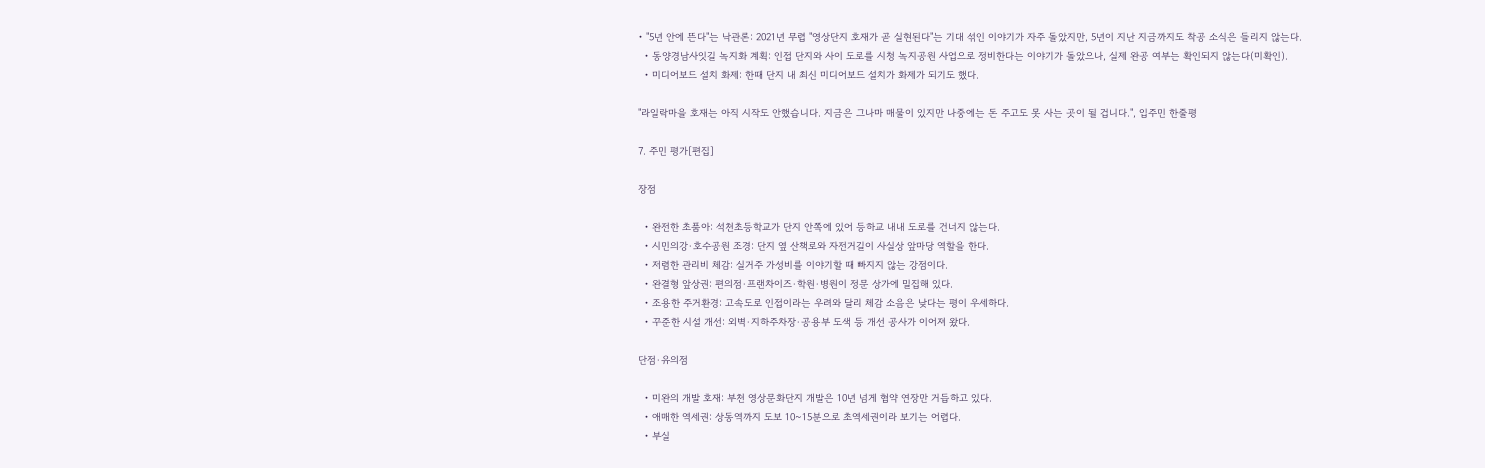• "5년 안에 뜬다"는 낙관론: 2021년 무렵 "영상단지 호재가 곧 실현된다"는 기대 섞인 이야기가 자주 돌았지만, 5년이 지난 지금까지도 착공 소식은 들리지 않는다.
  • 동양경남사잇길 녹지화 계획: 인접 단지와 사이 도로를 시청 녹지공원 사업으로 정비한다는 이야기가 돌았으나, 실제 완공 여부는 확인되지 않는다(미확인).
  • 미디어보드 설치 화제: 한때 단지 내 최신 미디어보드 설치가 화제가 되기도 했다.

"라일락마을 호재는 아직 시작도 안했습니다. 지금은 그나마 매물이 있지만 나중에는 돈 주고도 못 사는 곳이 될 겁니다.", 입주민 한줄평

7. 주민 평가[편집]

장점

  • 완전한 초품아: 석천초등학교가 단지 안쪽에 있어 등하교 내내 도로를 건너지 않는다.
  • 시민의강·호수공원 조경: 단지 옆 산책로와 자전거길이 사실상 앞마당 역할을 한다.
  • 저렴한 관리비 체감: 실거주 가성비를 이야기할 때 빠지지 않는 강점이다.
  • 완결형 앞상권: 편의점·프랜차이즈·학원·병원이 정문 상가에 밀집해 있다.
  • 조용한 주거환경: 고속도로 인접이라는 우려와 달리 체감 소음은 낮다는 평이 우세하다.
  • 꾸준한 시설 개선: 외벽·지하주차장·공용부 도색 등 개선 공사가 이어져 왔다.

단점·유의점

  • 미완의 개발 호재: 부천 영상문화단지 개발은 10년 넘게 협약 연장만 거듭하고 있다.
  • 애매한 역세권: 상동역까지 도보 10~15분으로 초역세권이라 보기는 어렵다.
  • 부실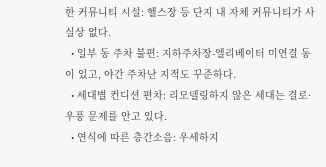한 커뮤니티 시설: 헬스장 등 단지 내 자체 커뮤니티가 사실상 없다.
  • 일부 동 주차 불편: 지하주차장-엘리베이터 미연결 동이 있고, 야간 주차난 지적도 꾸준하다.
  • 세대별 컨디션 편차: 리모델링하지 않은 세대는 결로·우풍 문제를 안고 있다.
  • 연식에 따른 층간소음: 우세하지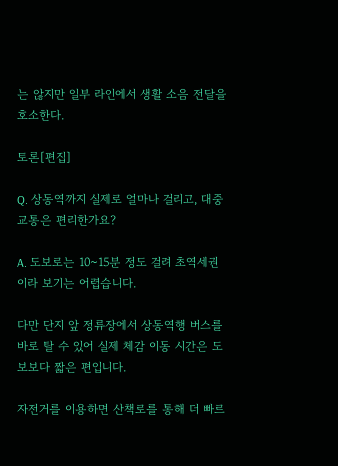는 않지만 일부 라인에서 생활 소음 전달을 호소한다.

토론[편집]

Q. 상동역까지 실제로 얼마나 걸리고, 대중교통은 편리한가요?

A. 도보로는 10~15분 정도 걸려 초역세권이라 보기는 어렵습니다.

다만 단지 앞 정류장에서 상동역행 버스를 바로 탈 수 있어 실제 체감 이동 시간은 도보보다 짧은 편입니다.

자전거를 이용하면 산책로를 통해 더 빠르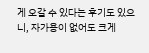게 오갈 수 있다는 후기도 있으니, 자가용이 없어도 크게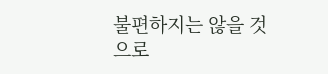불편하지는 않을 것으로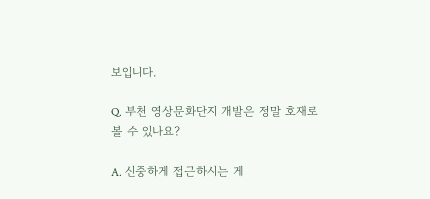보입니다.

Q. 부천 영상문화단지 개발은 정말 호재로 볼 수 있나요?

A. 신중하게 접근하시는 게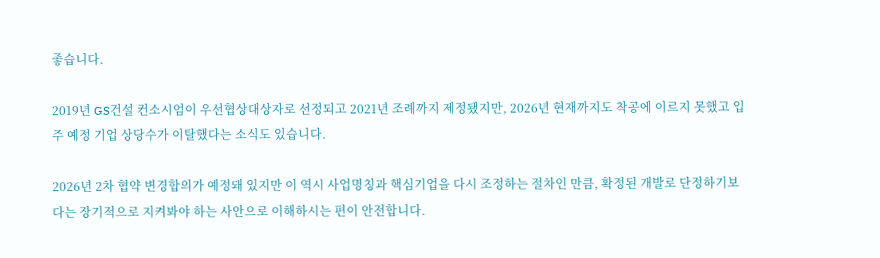좋습니다.

2019년 GS건설 컨소시엄이 우선협상대상자로 선정되고 2021년 조례까지 제정됐지만, 2026년 현재까지도 착공에 이르지 못했고 입주 예정 기업 상당수가 이탈했다는 소식도 있습니다.

2026년 2차 협약 변경합의가 예정돼 있지만 이 역시 사업명칭과 핵심기업을 다시 조정하는 절차인 만큼, 확정된 개발로 단정하기보다는 장기적으로 지켜봐야 하는 사안으로 이해하시는 편이 안전합니다.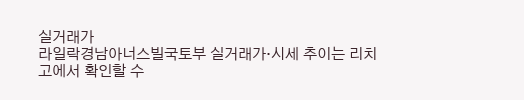실거래가
라일락경남아너스빌국토부 실거래가·시세 추이는 리치고에서 확인할 수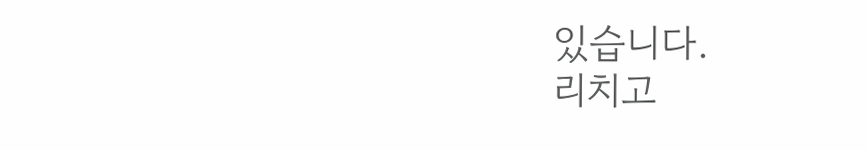있습니다.
리치고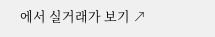에서 실거래가 보기 ↗